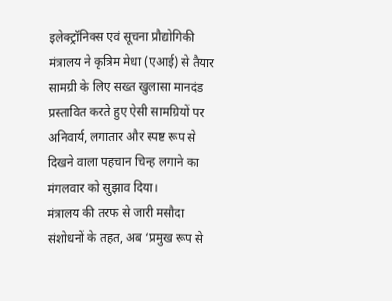इलेक्ट्रॉनिक्स एवं सूचना प्रौद्योगिकी मंत्रालय ने कृत्रिम मेधा (एआई) से तैयार सामग्री के लिए सख्त खुलासा मानदंड प्रस्तावित करते हुए ऐसी सामग्रियों पर अनिवार्य, लगातार और स्पष्ट रूप से दिखने वाला पहचान चिन्ह लगाने का मंगलवार को सुझाव दिया।
मंत्रालय की तरफ से जारी मसौदा संशोधनों के तहत, अब ‘प्रमुख रूप से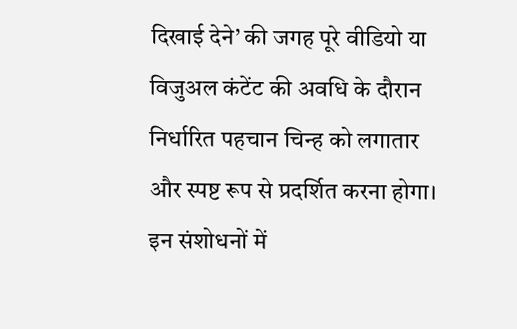दिखाई देने’ की जगह पूरे वीडियो या विजुअल कंटेंट की अवधि के दौरान निर्धारित पहचान चिन्ह को लगातार और स्पष्ट रूप से प्रदर्शित करना होगा।
इन संशोधनों में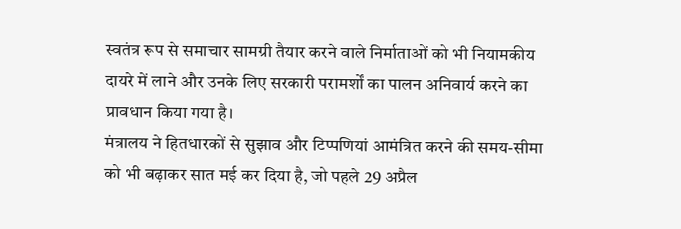स्वतंत्र रूप से समाचार सामग्री तैयार करने वाले निर्माताओं को भी नियामकीय दायरे में लाने और उनके लिए सरकारी परामर्शों का पालन अनिवार्य करने का प्रावधान किया गया है।
मंत्रालय ने हितधारकों से सुझाव और टिप्पणियां आमंत्रित करने की समय-सीमा को भी बढ़ाकर सात मई कर दिया है, जो पहले 29 अप्रैल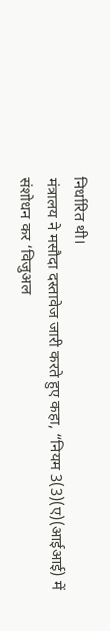निर्धारित थी।
मंत्रालय ने मसौदा दस्तावेज जारी करते हुए कहा, “नियम 3(3)(ए)(आईआई) में संशोधन कर ‘विजुअल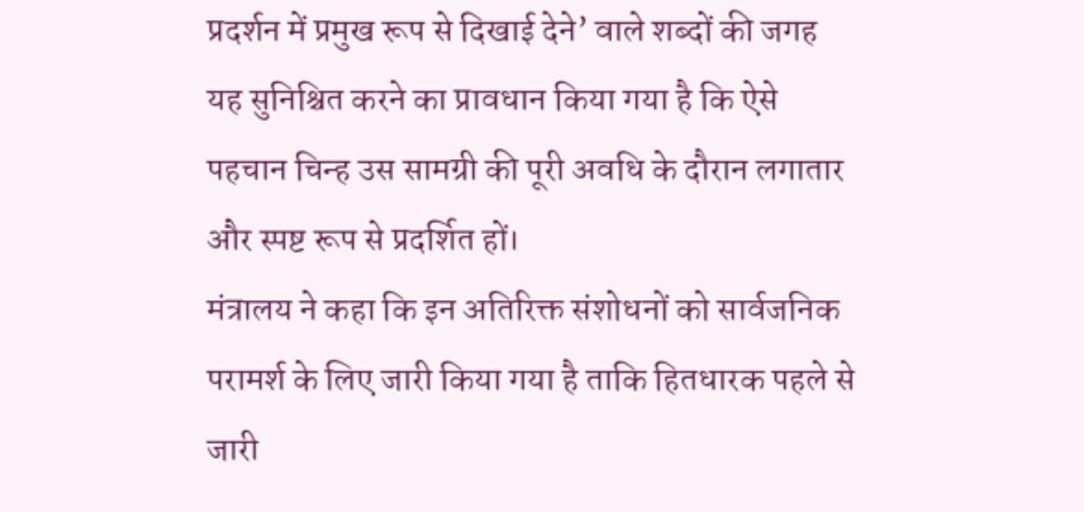प्रदर्शन में प्रमुख रूप से दिखाई देने’ वाले शब्दों की जगह यह सुनिश्चित करने का प्रावधान किया गया है कि ऐसे पहचान चिन्ह उस सामग्री की पूरी अवधि के दौरान लगातार और स्पष्ट रूप से प्रदर्शित हों।
मंत्रालय ने कहा कि इन अतिरिक्त संशोधनों को सार्वजनिक परामर्श के लिए जारी किया गया है ताकि हितधारक पहले से जारी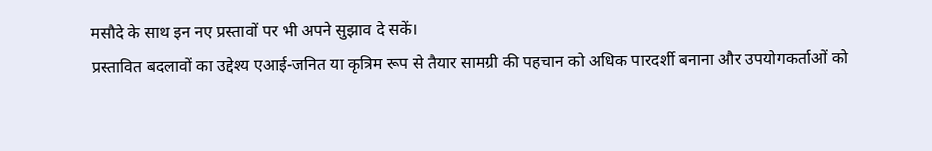मसौदे के साथ इन नए प्रस्तावों पर भी अपने सुझाव दे सकें।
प्रस्तावित बदलावों का उद्देश्य एआई-जनित या कृत्रिम रूप से तैयार सामग्री की पहचान को अधिक पारदर्शी बनाना और उपयोगकर्ताओं को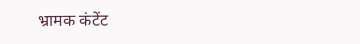भ्रामक कंटेंट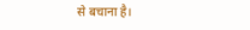से बचाना है।